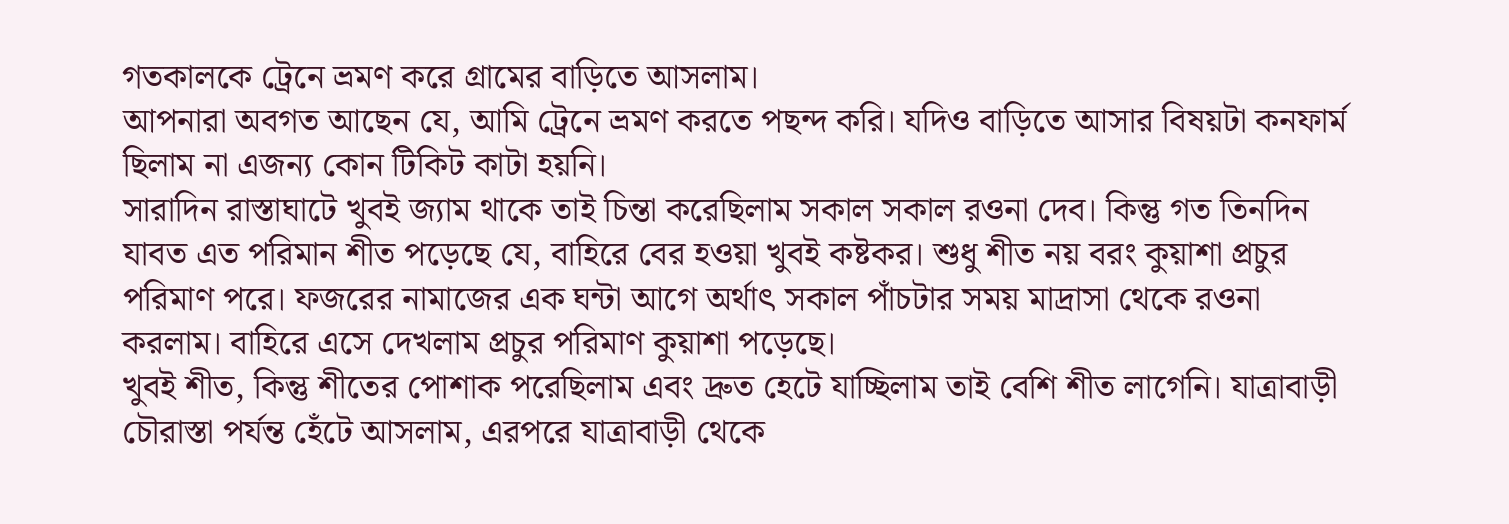গতকালকে ট্রেনে ভ্রমণ করে গ্রামের বাড়িতে আসলাম।
আপনারা অবগত আছেন যে, আমি ট্রেনে ভ্রমণ করতে পছন্দ করি। যদিও বাড়িতে আসার বিষয়টা কনফার্ম ছিলাম না এজন্য কোন টিকিট কাটা হয়নি।
সারাদিন রাস্তাঘাটে খুবই জ্যাম থাকে তাই চিন্তা করেছিলাম সকাল সকাল রওনা দেব। কিন্তু গত তিনদিন যাবত এত পরিমান শীত পড়েছে যে, বাহিরে বের হওয়া খুবই কষ্টকর। শুধু শীত নয় বরং কুয়াশা প্রচুর পরিমাণ পরে। ফজরের নামাজের এক ঘন্টা আগে অর্থাৎ সকাল পাঁচটার সময় মাদ্রাসা থেকে রওনা করলাম। বাহিরে এসে দেখলাম প্রচুর পরিমাণ কুয়াশা পড়েছে।
খুবই শীত, কিন্তু শীতের পোশাক পরেছিলাম এবং দ্রুত হেটে যাচ্ছিলাম তাই বেশি শীত লাগেনি। যাত্রাবাড়ী চৌরাস্তা পর্যন্ত হেঁটে আসলাম, এরপরে যাত্রাবাড়ী থেকে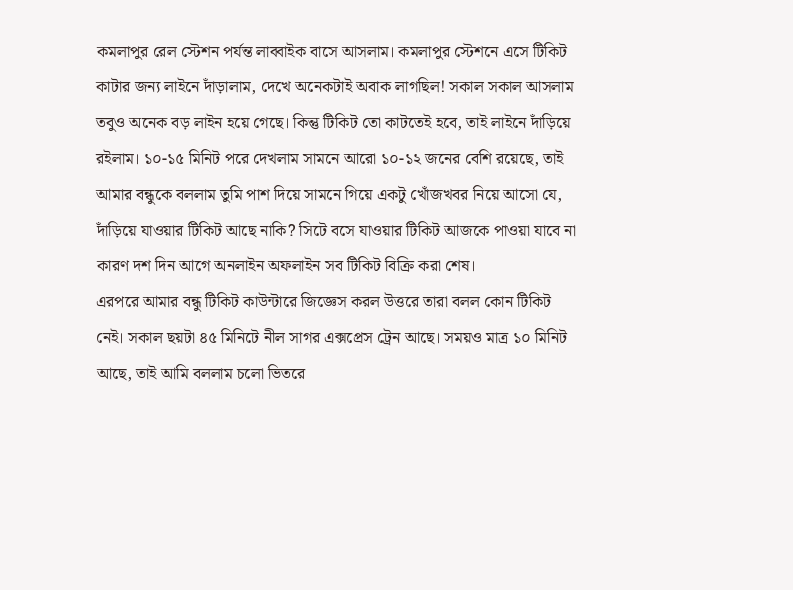কমলাপুর রেল স্টেশন পর্যন্ত লাব্বাইক বাসে আসলাম। কমলাপুর স্টেশনে এসে টিকিট কাটার জন্য লাইনে দাঁড়ালাম, দেখে অনেকটাই অবাক লাগছিল! সকাল সকাল আসলাম তবুও অনেক বড় লাইন হয়ে গেছে। কিন্তু টিকিট তো কাটতেই হবে, তাই লাইনে দাঁড়িয়ে রইলাম। ১০-১৫ মিনিট পরে দেখলাম সামনে আরো ১০-১২ জনের বেশি রয়েছে, তাই আমার বন্ধুকে বললাম তুমি পাশ দিয়ে সামনে গিয়ে একটু খোঁজখবর নিয়ে আসো যে, দাঁড়িয়ে যাওয়ার টিকিট আছে নাকি? সিটে বসে যাওয়ার টিকিট আজকে পাওয়া যাবে না কারণ দশ দিন আগে অনলাইন অফলাইন সব টিকিট বিক্রি করা শেষ।
এরপরে আমার বন্ধু টিকিট কাউন্টারে জিজ্ঞেস করল উত্তরে তারা বলল কোন টিকিট নেই। সকাল ছয়টা ৪৫ মিনিটে নীল সাগর এক্সপ্রেস ট্রেন আছে। সময়ও মাত্র ১০ মিনিট আছে, তাই আমি বললাম চলো ভিতরে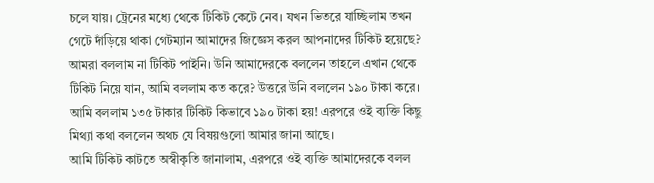চলে যায়। ট্রেনের মধ্যে থেকে টিকিট কেটে নেব। যখন ভিতরে যাচ্ছিলাম তখন গেটে দাঁড়িয়ে থাকা গেটম্যান আমাদের জিজ্ঞেস করল আপনাদের টিকিট হয়েছে? আমরা বললাম না টিকিট পাইনি। উনি আমাদেরকে বললেন তাহলে এখান থেকে টিকিট নিয়ে যান, আমি বললাম কত করে? উত্তরে উনি বললেন ১৯০ টাকা করে। আমি বললাম ১৩৫ টাকার টিকিট কিভাবে ১৯০ টাকা হয়! এরপরে ওই ব্যক্তি কিছু মিথ্যা কথা বললেন অথচ যে বিষয়গুলো আমার জানা আছে।
আমি টিকিট কাটতে অস্বীকৃতি জানালাম, এরপরে ওই ব্যক্তি আমাদেরকে বলল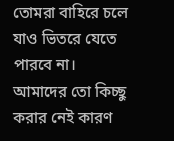তোমরা বাহিরে চলে যাও ভিতরে যেতে পারবে না। আমাদের তো কিচ্ছু করার নেই কারণ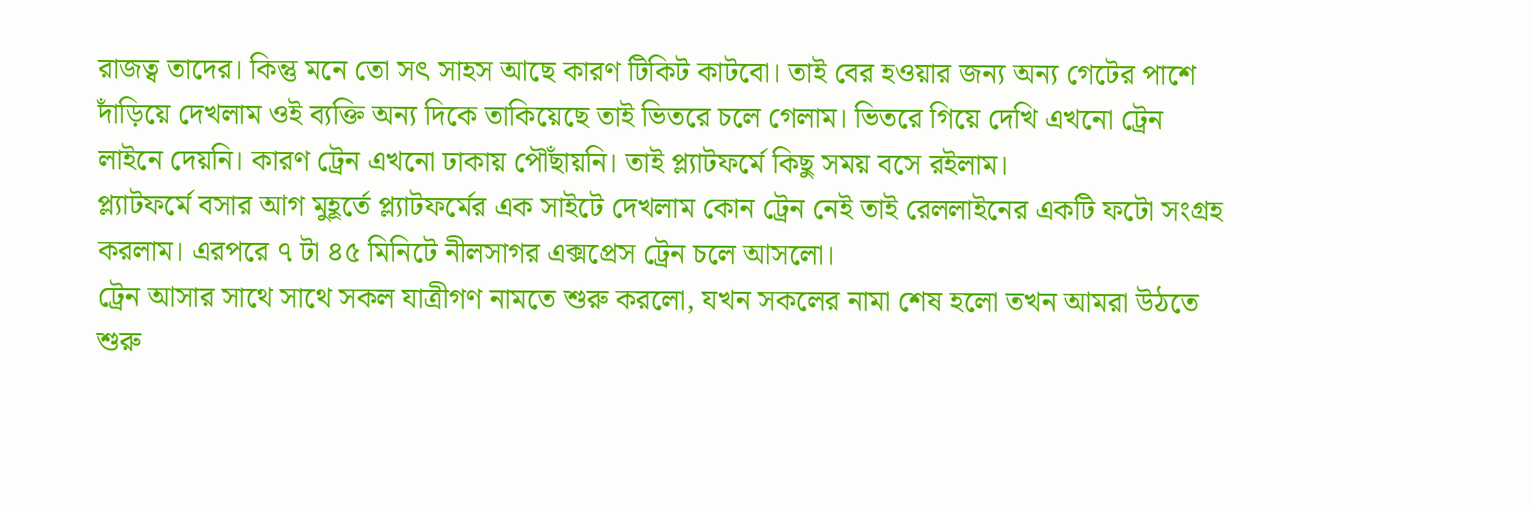রাজত্ব তাদের। কিন্তু মনে তো সৎ সাহস আছে কারণ টিকিট কাটবো। তাই বের হওয়ার জন্য অন্য গেটের পাশে দাঁড়িয়ে দেখলাম ওই ব্যক্তি অন্য দিকে তাকিয়েছে তাই ভিতরে চলে গেলাম। ভিতরে গিয়ে দেখি এখনো ট্রেন লাইনে দেয়নি। কারণ ট্রেন এখনো ঢাকায় পৌঁছায়নি। তাই প্ল্যাটফর্মে কিছু সময় বসে রইলাম।
প্ল্যাটফর্মে বসার আগ মুহূর্তে প্ল্যাটফর্মের এক সাইটে দেখলাম কোন ট্রেন নেই তাই রেললাইনের একটি ফটো সংগ্রহ করলাম। এরপরে ৭ টা ৪৫ মিনিটে নীলসাগর এক্সপ্রেস ট্রেন চলে আসলো।
ট্রেন আসার সাথে সাথে সকল যাত্রীগণ নামতে শুরু করলো, যখন সকলের নামা শেষ হলো তখন আমরা উঠতে শুরু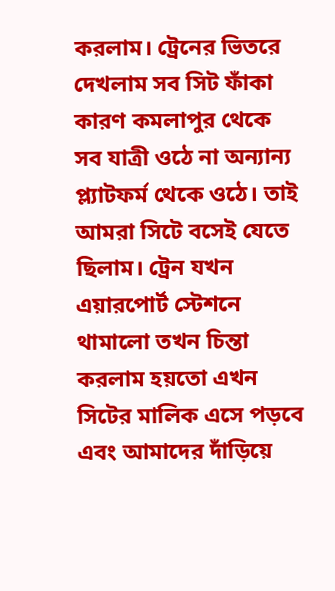করলাম। ট্রেনের ভিতরে দেখলাম সব সিট ফাঁকা কারণ কমলাপুর থেকে সব যাত্রী ওঠে না অন্যান্য প্ল্যাটফর্ম থেকে ওঠে। তাই আমরা সিটে বসেই যেতে ছিলাম। ট্রেন যখন এয়ারপোর্ট স্টেশনে থামালো তখন চিন্তা করলাম হয়তো এখন সিটের মালিক এসে পড়বে এবং আমাদের দাঁড়িয়ে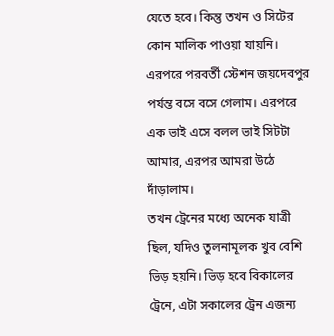যেতে হবে। কিন্তু তখন ও সিটের কোন মালিক পাওয়া যায়নি। এরপরে পরবর্তী স্টেশন জয়দেবপুর পর্যন্ত বসে বসে গেলাম। এরপরে এক ভাই এসে বলল ভাই সিটটা আমার, এরপর আমরা উঠে দাঁড়ালাম।
তখন ট্রেনের মধ্যে অনেক যাত্রী ছিল, যদিও তুলনামূলক খুব বেশি ভিড় হয়নি। ভিড় হবে বিকালের ট্রেনে, এটা সকালের ট্রেন এজন্য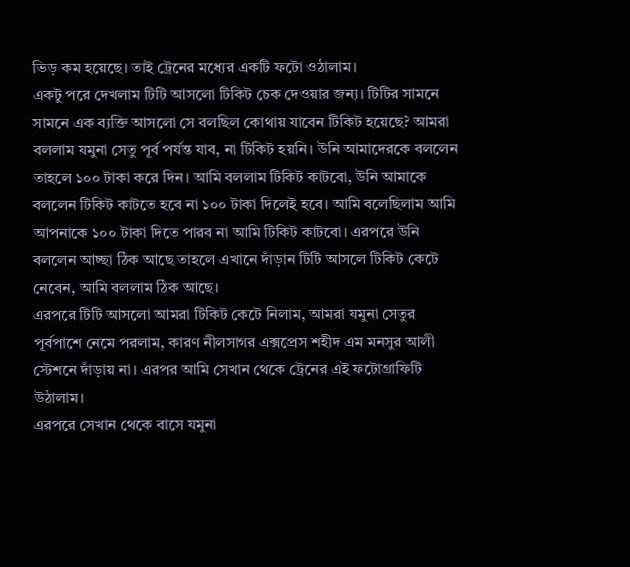ভিড় কম হয়েছে। তাই ট্রেনের মধ্যের একটি ফটো ওঠালাম।
একটু পরে দেখলাম টিটি আসলো টিকিট চেক দেওয়ার জন্য। টিটির সামনে সামনে এক ব্যক্তি আসলো সে বলছিল কোথায় যাবেন টিকিট হয়েছে? আমরা বললাম যমুনা সেতু পূর্ব পর্যন্ত যাব, না টিকিট হয়নি। উনি আমাদেরকে বললেন তাহলে ১০০ টাকা করে দিন। আমি বললাম টিকিট কাটবো, উনি আমাকে বললেন টিকিট কাটতে হবে না ১০০ টাকা দিলেই হবে। আমি বলেছিলাম আমি আপনাকে ১০০ টাকা দিতে পারব না আমি টিকিট কাটবো। এরপরে উনি বললেন আচ্ছা ঠিক আছে তাহলে এখানে দাঁড়ান টিটি আসলে টিকিট কেটে নেবেন, আমি বললাম ঠিক আছে।
এরপরে টিটি আসলো আমরা টিকিট কেটে নিলাম, আমরা যমুনা সেতুর পূর্বপাশে নেমে পরলাম, কারণ নীলসাগর এক্সপ্রেস শহীদ এম মনসুর আলী স্টেশনে দাঁড়ায় না। এরপর আমি সেখান থেকে ট্রেনের এই ফটোগ্রাফিটি উঠালাম।
এরপরে সেখান থেকে বাসে যমুনা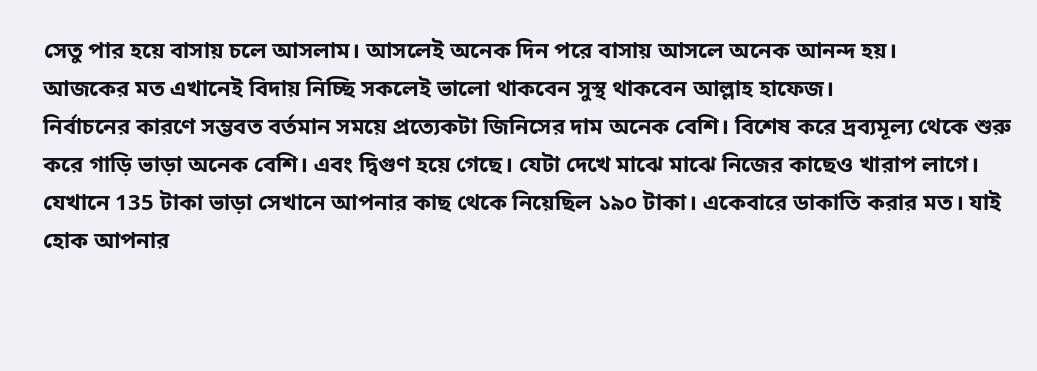সেতু পার হয়ে বাসায় চলে আসলাম। আসলেই অনেক দিন পরে বাসায় আসলে অনেক আনন্দ হয়।
আজকের মত এখানেই বিদায় নিচ্ছি সকলেই ভালো থাকবেন সুস্থ থাকবেন আল্লাহ হাফেজ।
নির্বাচনের কারণে সম্ভবত বর্তমান সময়ে প্রত্যেকটা জিনিসের দাম অনেক বেশি। বিশেষ করে দ্রব্যমূল্য থেকে শুরু করে গাড়ি ভাড়া অনেক বেশি। এবং দ্বিগুণ হয়ে গেছে। যেটা দেখে মাঝে মাঝে নিজের কাছেও খারাপ লাগে। যেখানে 135 টাকা ভাড়া সেখানে আপনার কাছ থেকে নিয়েছিল ১৯০ টাকা। একেবারে ডাকাতি করার মত। যাই হোক আপনার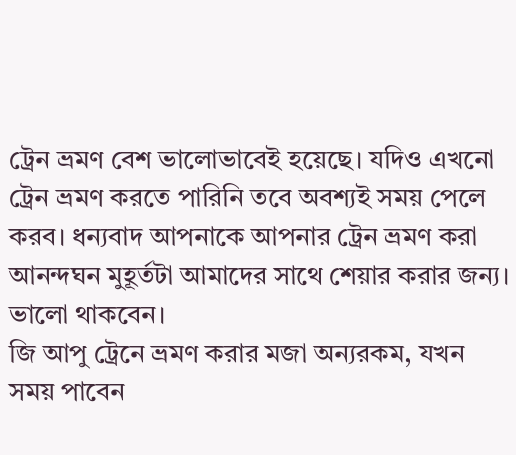ট্রেন ভ্রমণ বেশ ভালোভাবেই হয়েছে। যদিও এখনো ট্রেন ভ্রমণ করতে পারিনি তবে অবশ্যই সময় পেলে করব। ধন্যবাদ আপনাকে আপনার ট্রেন ভ্রমণ করা আনন্দঘন মুহূর্তটা আমাদের সাথে শেয়ার করার জন্য। ভালো থাকবেন।
জি আপু ট্রেনে ভ্রমণ করার মজা অন্যরকম, যখন সময় পাবেন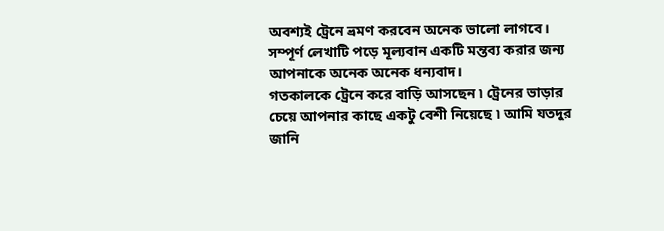অবশ্যই ট্রেনে ভ্রমণ করবেন অনেক ভালো লাগবে।
সম্পূর্ণ লেখাটি পড়ে মূল্যবান একটি মন্তব্য করার জন্য আপনাকে অনেক অনেক ধন্যবাদ।
গতকালকে ট্রেনে করে বাড়ি আসছেন ৷ ট্রেনের ভাড়ার চেয়ে আপনার কাছে একটু বেশী নিয়েছে ৷ আমি যতদুর জানি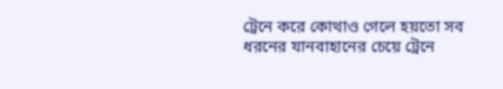ট্রেনে করে কোথাও গেলে হয়তো সব ধরনের যানবাহানের চেয়ে ট্রেনে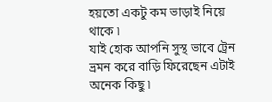হয়তো একটু কম ভাড়াই নিয়ে থাকে ৷
যাই হোক আপনি সুস্থ ভাবে ট্রেন ভ্রমন করে বাড়ি ফিরেছেন এটাই অনেক কিছু ৷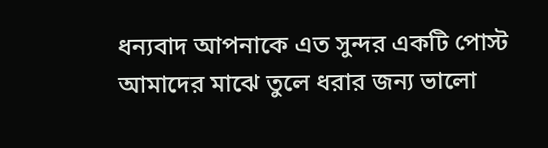ধন্যবাদ আপনাকে এত সুন্দর একটি পোস্ট আমাদের মাঝে তুলে ধরার জন্য ভালো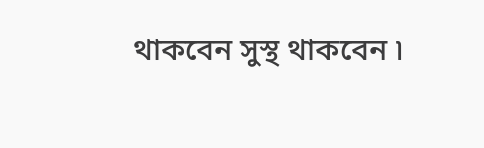থাকবেন সুস্থ থাকবেন ৷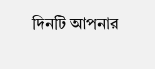দিনটি আপনার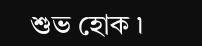শুভ হোক ৷